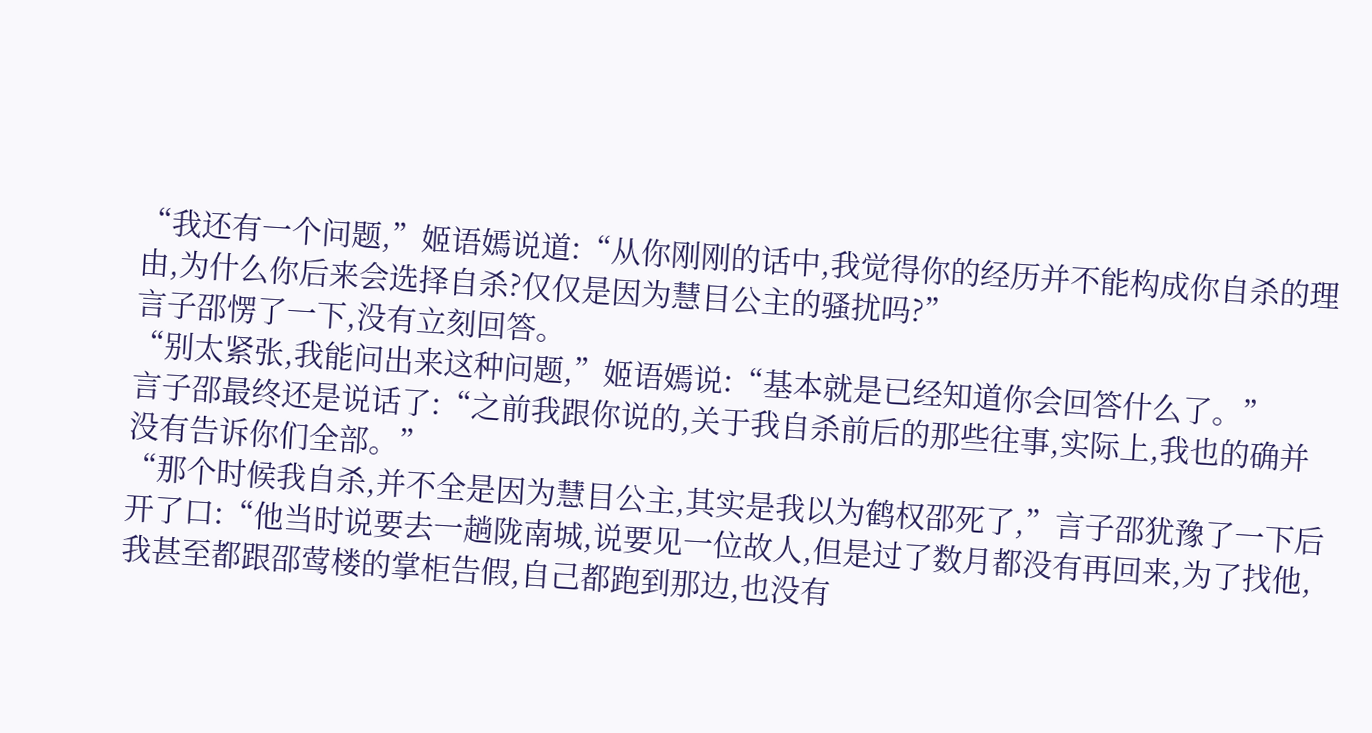“我还有一个问题,”姬语嫣说道:“从你刚刚的话中,我觉得你的经历并不能构成你自杀的理由,为什么你后来会选择自杀?仅仅是因为慧目公主的骚扰吗?”
言子邵愣了一下,没有立刻回答。
“别太紧张,我能问出来这种问题,”姬语嫣说:“基本就是已经知道你会回答什么了。”
言子邵最终还是说话了:“之前我跟你说的,关于我自杀前后的那些往事,实际上,我也的确并没有告诉你们全部。”
“那个时候我自杀,并不全是因为慧目公主,其实是我以为鹤权邵死了,”言子邵犹豫了一下后开了口:“他当时说要去一趟陇南城,说要见一位故人,但是过了数月都没有再回来,为了找他,我甚至都跟邵莺楼的掌柜告假,自己都跑到那边,也没有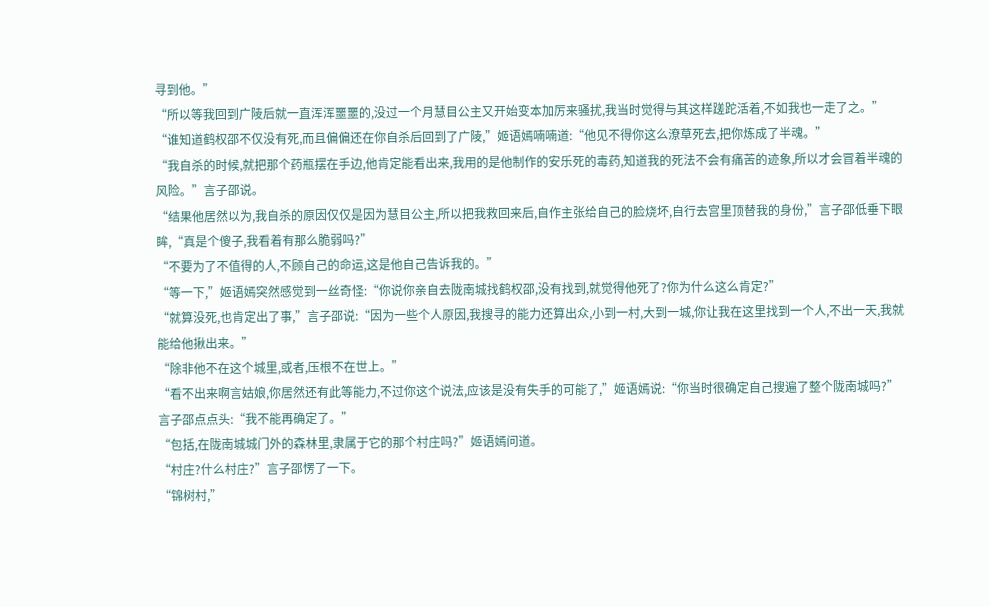寻到他。”
“所以等我回到广陵后就一直浑浑噩噩的,没过一个月慧目公主又开始变本加厉来骚扰,我当时觉得与其这样蹉跎活着,不如我也一走了之。”
“谁知道鹤权邵不仅没有死,而且偏偏还在你自杀后回到了广陵,”姬语嫣喃喃道:“他见不得你这么潦草死去,把你炼成了半魂。”
“我自杀的时候,就把那个药瓶摆在手边,他肯定能看出来,我用的是他制作的安乐死的毒药,知道我的死法不会有痛苦的迹象,所以才会冒着半魂的风险。”言子邵说。
“结果他居然以为,我自杀的原因仅仅是因为慧目公主,所以把我救回来后,自作主张给自己的脸烧坏,自行去宫里顶替我的身份,”言子邵低垂下眼眸,“真是个傻子,我看着有那么脆弱吗?”
“不要为了不值得的人,不顾自己的命运,这是他自己告诉我的。”
“等一下,”姬语嫣突然感觉到一丝奇怪:“你说你亲自去陇南城找鹤权邵,没有找到,就觉得他死了?你为什么这么肯定?”
“就算没死,也肯定出了事,”言子邵说:“因为一些个人原因,我搜寻的能力还算出众,小到一村,大到一城,你让我在这里找到一个人,不出一天,我就能给他揪出来。”
“除非他不在这个城里,或者,压根不在世上。”
“看不出来啊言姑娘,你居然还有此等能力,不过你这个说法,应该是没有失手的可能了,”姬语嫣说:“你当时很确定自己搜遍了整个陇南城吗?”
言子邵点点头:“我不能再确定了。”
“包括,在陇南城城门外的森林里,隶属于它的那个村庄吗?”姬语嫣问道。
“村庄?什么村庄?”言子邵愣了一下。
“锦树村,”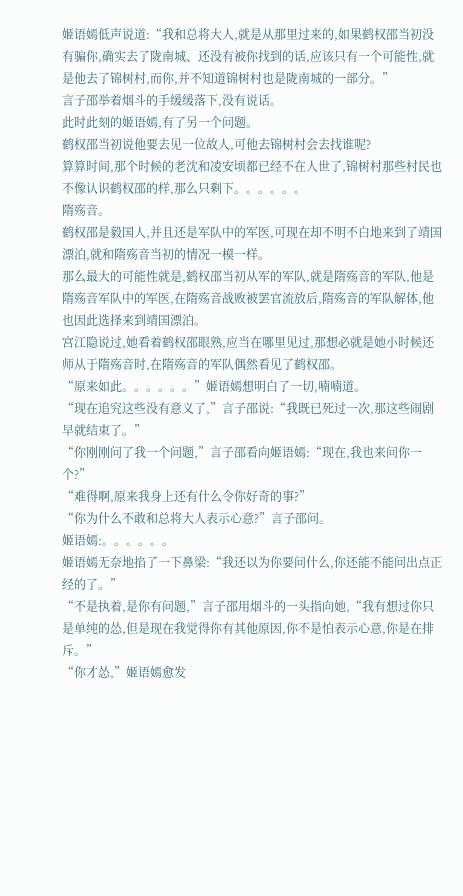姬语嫣低声说道:“我和总将大人,就是从那里过来的,如果鹤权邵当初没有骗你,确实去了陇南城、还没有被你找到的话,应该只有一个可能性,就是他去了锦树村,而你,并不知道锦树村也是陇南城的一部分。”
言子邵举着烟斗的手缓缓落下,没有说话。
此时此刻的姬语嫣,有了另一个问题。
鹤权邵当初说他要去见一位故人,可他去锦树村会去找谁呢?
算算时间,那个时候的老沈和凌安顷都已经不在人世了,锦树村那些村民也不像认识鹤权邵的样,那么只剩下。。。。。。
隋殇音。
鹤权邵是毅国人,并且还是军队中的军医,可现在却不明不白地来到了靖国漂泊,就和隋殇音当初的情况一模一样。
那么最大的可能性就是,鹤权邵当初从军的军队,就是隋殇音的军队,他是隋殇音军队中的军医,在隋殇音战败被罢官流放后,隋殇音的军队解体,他也因此选择来到靖国漂泊。
宫江隐说过,她看着鹤权邵眼熟,应当在哪里见过,那想必就是她小时候还师从于隋殇音时,在隋殇音的军队偶然看见了鹤权邵。
“原来如此。。。。。。”姬语嫣想明白了一切,喃喃道。
“现在追究这些没有意义了,”言子邵说:“我既已死过一次,那这些闹剧早就结束了。”
“你刚刚问了我一个问题,”言子邵看向姬语嫣:“现在,我也来问你一个?”
“难得啊,原来我身上还有什么令你好奇的事?”
“你为什么不敢和总将大人表示心意?”言子邵问。
姬语嫣:。。。。。。
姬语嫣无奈地掐了一下鼻梁:“我还以为你要问什么,你还能不能问出点正经的了。”
“不是执着,是你有问题,”言子邵用烟斗的一头指向她,“我有想过你只是单纯的怂,但是现在我觉得你有其他原因,你不是怕表示心意,你是在排斥。”
“你才怂,”姬语嫣愈发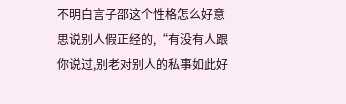不明白言子邵这个性格怎么好意思说别人假正经的,“有没有人跟你说过,别老对别人的私事如此好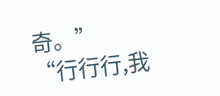奇。”
“行行行,我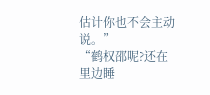估计你也不会主动说。”
“鹤权邵呢?还在里边睡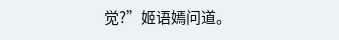觉?”姬语嫣问道。